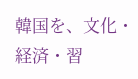韓国を、文化・経済・習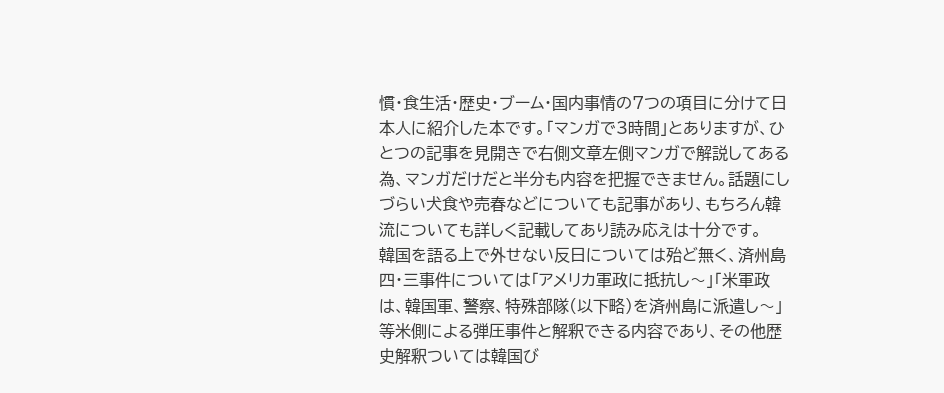慣・食生活・歴史・ブーム・国内事情の7つの項目に分けて日本人に紹介した本です。「マンガで3時間」とありますが、ひとつの記事を見開きで右側文章左側マンガで解説してある為、マンガだけだと半分も内容を把握できません。話題にしづらい犬食や売春などについても記事があり、もちろん韓流についても詳しく記載してあり読み応えは十分です。
韓国を語る上で外せない反日については殆ど無く、済州島四・三事件については「アメリカ軍政に抵抗し〜」「米軍政は、韓国軍、警察、特殊部隊(以下略)を済州島に派遣し〜」等米側による弾圧事件と解釈できる内容であり、その他歴史解釈ついては韓国び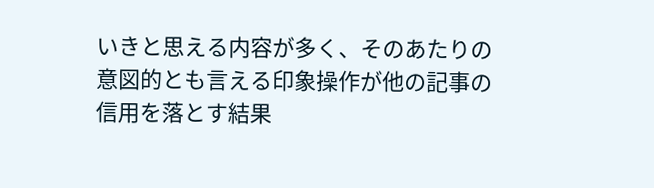いきと思える内容が多く、そのあたりの意図的とも言える印象操作が他の記事の信用を落とす結果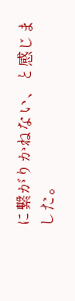に繋がりかねない、と感じました。